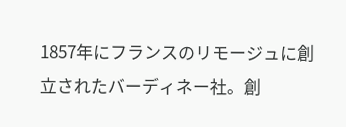1857年にフランスのリモージュに創立されたバーディネー社。創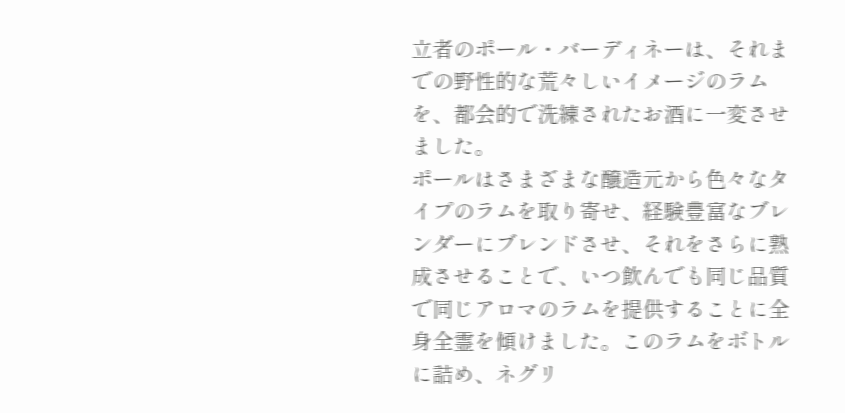立者のポール・バーディネーは、それまでの野性的な荒々しいイメージのラムを、都会的で洗練されたお酒に一変させました。
ポールはさまざまな醸造元から色々なタイプのラムを取り寄せ、経験豊富なブレンダーにブレンドさせ、それをさらに熟成させることで、いつ飲んでも同じ品質で同じアロマのラムを提供することに全身全霊を傾けました。このラムをボトルに詰め、ネグリ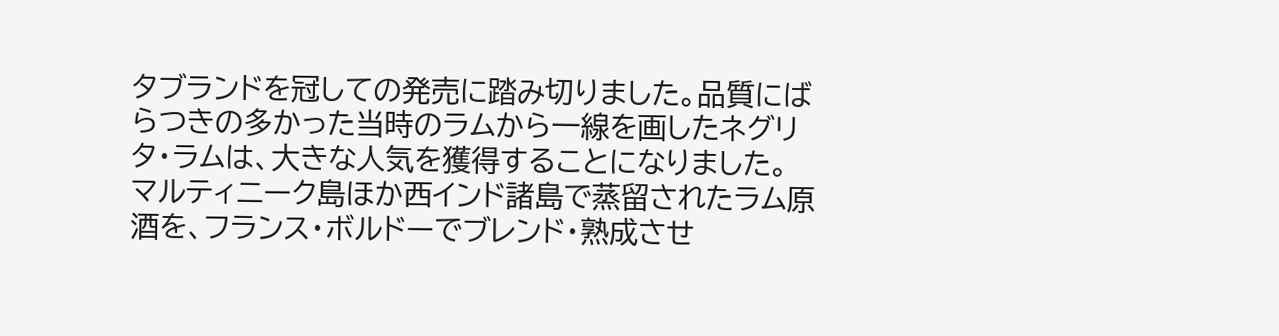タブランドを冠しての発売に踏み切りました。品質にばらつきの多かった当時のラムから一線を画したネグリタ・ラムは、大きな人気を獲得することになりました。
マルティニーク島ほか西インド諸島で蒸留されたラム原酒を、フランス・ボルドーでブレンド・熟成させ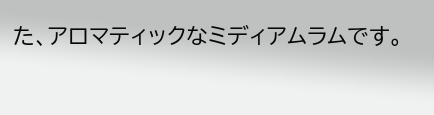た、アロマティックなミディアムラムです。